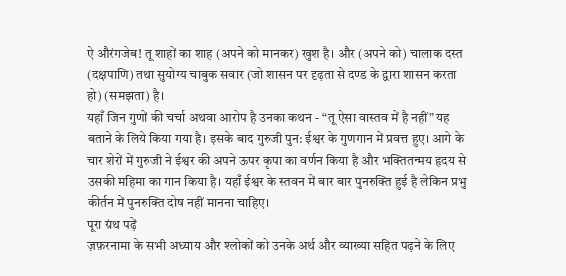ऐ औरंगजेब! तू शाहों का शाह (अपने को मानकर) खुश है। और (अपने को) चालाक दस्त (दक्षपाणि) तथा सुयोग्य चाबुक सवार (जो शासन पर दृढ़ता से दण्ड के द्वारा शासन करता हो) (समझता) है।
यहाँ जिन गुणों की चर्चा अथवा आरोप है उनका कथन - “तू ऐसा वास्तव में है नहीं” यह बताने के लिये किया गया है। इसके बाद गुरुजी पुन: ईश्वर के गुणगान में प्रवत्त हुए। आगे के चार शेरों में गुरुजी ने ईश्वर की अपने ऊपर कृपा का वर्णन किया है और भक्तितन्मय हृदय से उसकी महिमा का गान किया है। यहाँ ईश्वर के स्तवन में बार बार पुनरुक्ति हुई है लेकिन प्रभु कीर्तन में पुनरुक्ति दोष नहीं मानना चाहिए।
पूरा ग्रंथ पढ़ें
ज़फ़रनामा के सभी अध्याय और श्लोकों को उनके अर्थ और व्याख्या सहित पढ़ने के लिए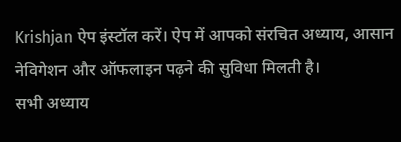Krishjan ऐप इंस्टॉल करें। ऐप में आपको संरचित अध्याय, आसान नेविगेशन और ऑफलाइन पढ़ने की सुविधा मिलती है।
सभी अध्याय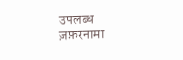उपलब्ध
ज़फ़रनामा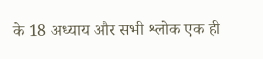के 18 अध्याय और सभी श्लोक एक ही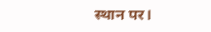स्थान पर।